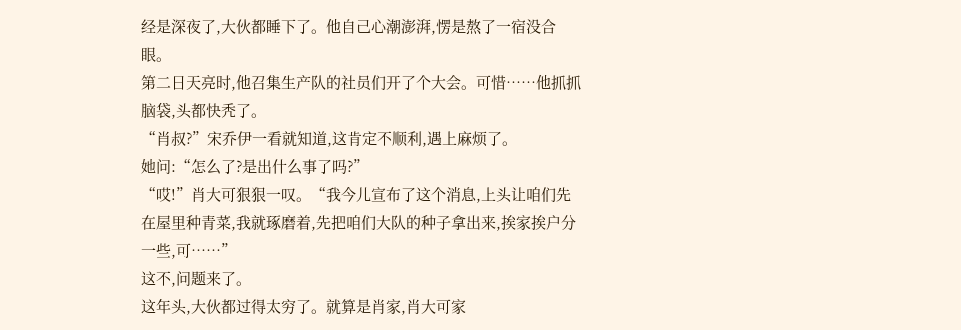经是深夜了,大伙都睡下了。他自己心潮澎湃,愣是熬了一宿没合眼。
第二日天亮时,他召集生产队的社员们开了个大会。可惜……他抓抓脑袋,头都快秃了。
“肖叔?”宋乔伊一看就知道,这肯定不顺利,遇上麻烦了。
她问:“怎么了?是出什么事了吗?”
“哎!”肖大可狠狠一叹。“我今儿宣布了这个消息,上头让咱们先在屋里种青菜,我就琢磨着,先把咱们大队的种子拿出来,挨家挨户分一些,可……”
这不,问题来了。
这年头,大伙都过得太穷了。就算是肖家,肖大可家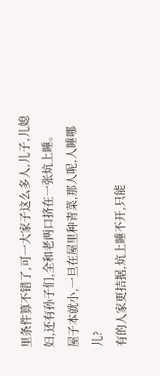里条件算不错了,可一大家子这么多人,儿子,儿媳妇,还有孙子们,全和老两口挤在一张炕上睡。
屋子本就小,一旦在屋里种青菜,那人呢,人睡哪儿?
有的人家更拮据,炕上睡不开,只能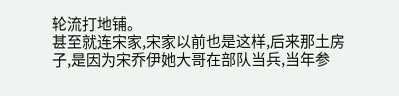轮流打地铺。
甚至就连宋家,宋家以前也是这样,后来那土房子,是因为宋乔伊她大哥在部队当兵,当年参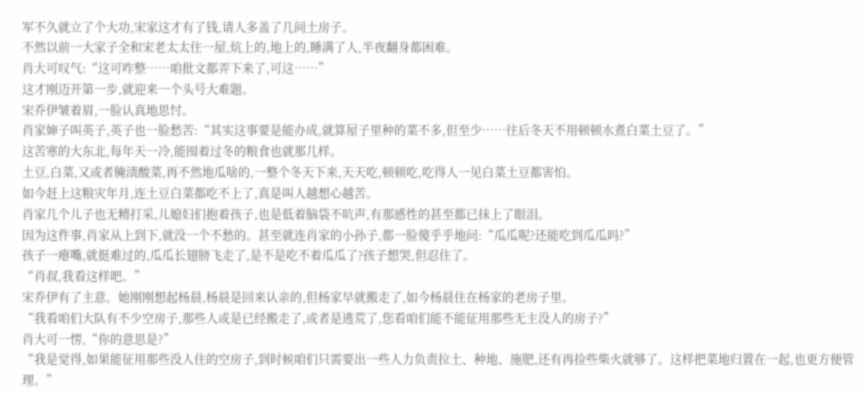军不久就立了个大功,宋家这才有了钱,请人多盖了几间土房子。
不然以前一大家子全和宋老太太住一屋,炕上的,地上的,睡满了人,半夜翻身都困难。
肖大可叹气:“这可咋整……咱批文都弄下来了,可这……”
这才刚迈开第一步,就迎来一个头号大难题。
宋乔伊皱着眉,一脸认真地思忖。
肖家婶子叫英子,英子也一脸愁苦:“其实这事要是能办成,就算屋子里种的菜不多,但至少……往后冬天不用顿顿水煮白菜土豆了。”
这苦寒的大东北,每年天一冷,能囤着过冬的粮食也就那几样。
土豆,白菜,又或者腌渍酸菜,再不然地瓜啥的,一整个冬天下来,天天吃,顿顿吃,吃得人一见白菜土豆都害怕。
如今赶上这粮灾年月,连土豆白菜都吃不上了,真是叫人越想心越苦。
肖家几个儿子也无精打采,儿媳妇们抱着孩子,也是低着脑袋不吭声,有那感性的甚至都已抹上了眼泪。
因为这件事,肖家从上到下,就没一个不愁的。甚至就连肖家的小孙子,都一脸傻乎乎地问:“瓜瓜呢?还能吃到瓜瓜吗?”
孩子一瘪嘴,就挺难过的,瓜瓜长翅膀飞走了,是不是吃不着瓜瓜了?孩子想哭,但忍住了。
“肖叔,我看这样吧。”
宋乔伊有了主意。她刚刚想起杨晨,杨晨是回来认亲的,但杨家早就搬走了,如今杨晨住在杨家的老房子里。
“我看咱们大队有不少空房子,那些人或是已经搬走了,或者是逃荒了,您看咱们能不能征用那些无主没人的房子?”
肖大可一愣,“你的意思是?”
“我是觉得,如果能征用那些没人住的空房子,到时候咱们只需要出一些人力负责拉土、种地、施肥,还有再捡些柴火就够了。这样把菜地归置在一起,也更方便管理。”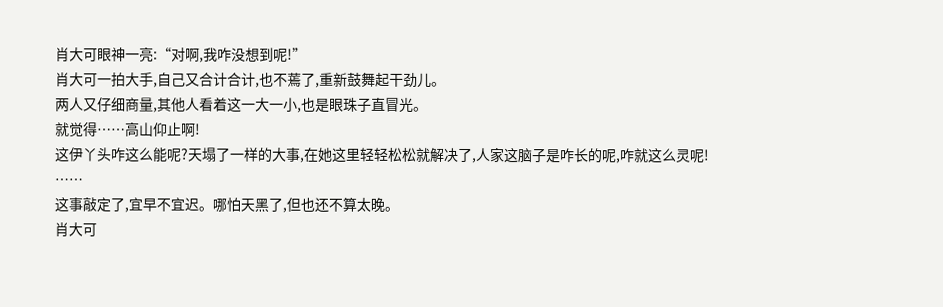肖大可眼神一亮:“对啊,我咋没想到呢!”
肖大可一拍大手,自己又合计合计,也不蔫了,重新鼓舞起干劲儿。
两人又仔细商量,其他人看着这一大一小,也是眼珠子直冒光。
就觉得……高山仰止啊!
这伊丫头咋这么能呢?天塌了一样的大事,在她这里轻轻松松就解决了,人家这脑子是咋长的呢,咋就这么灵呢!
……
这事敲定了,宜早不宜迟。哪怕天黑了,但也还不算太晚。
肖大可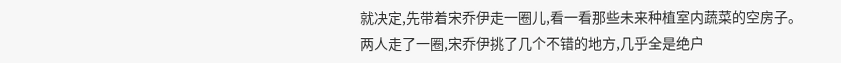就决定,先带着宋乔伊走一圈儿,看一看那些未来种植室内蔬菜的空房子。
两人走了一圈,宋乔伊挑了几个不错的地方,几乎全是绝户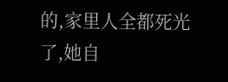的,家里人全都死光了,她自